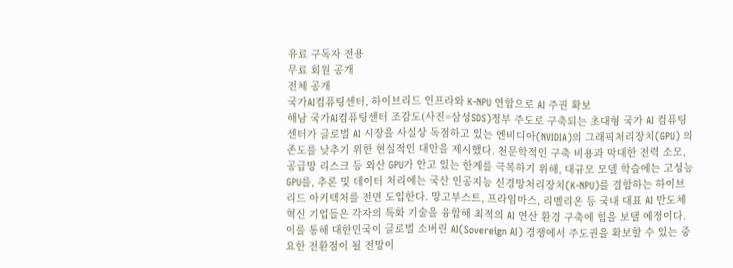유료 구독자 전용
무료 회원 공개
전체 공개
국가AI컴퓨팅센터, 하이브리드 인프라와 K-NPU 연합으로 AI 주권 확보
해남 국가AI컴퓨팅센터 조감도(사진=삼성SDS)정부 주도로 구축되는 초대형 국가 AI 컴퓨팅 센터가 글로벌 AI 시장을 사실상 독점하고 있는 엔비디아(NVIDIA)의 그래픽처리장치(GPU) 의존도를 낮추기 위한 현실적인 대안을 제시했다. 천문학적인 구축 비용과 막대한 전력 소모, 공급망 리스크 등 외산 GPU가 안고 있는 한계를 극복하기 위해, 대규모 모델 학습에는 고성능 GPU를, 추론 및 데이터 처리에는 국산 인공지능 신경망처리장치(K-NPU)를 결합하는 하이브리드 아키텍처를 전면 도입한다. 망고부스트, 프라임마스, 리벨리온 등 국내 대표 AI 반도체 혁신 기업들은 각자의 특화 기술을 융합해 최적의 AI 연산 환경 구축에 힘을 보탤 예정이다. 이를 통해 대한민국이 글로벌 소버린 AI(Sovereign AI) 경쟁에서 주도권을 확보할 수 있는 중요한 전환점이 될 전망이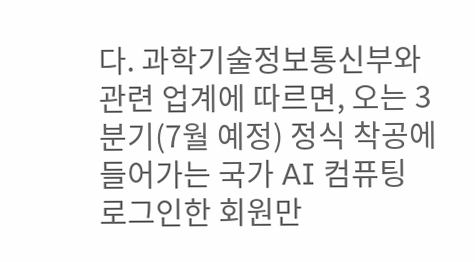다. 과학기술정보통신부와 관련 업계에 따르면, 오는 3분기(7월 예정) 정식 착공에 들어가는 국가 AI 컴퓨팅
로그인한 회원만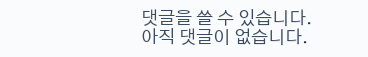댓글을 쓸 수 있습니다.
아직 댓글이 없습니다.